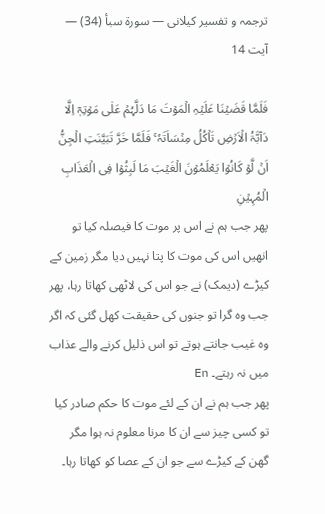ترجمہ و تفسیر کیلانی — سورۃ سبأ (34) — آیت 14

فَلَمَّا قَضَیۡنَا عَلَیۡہِ الۡمَوۡتَ مَا دَلَّہُمۡ عَلٰی مَوۡتِہٖۤ اِلَّا دَآبَّۃُ الۡاَرۡضِ تَاۡکُلُ مِنۡسَاَتَہٗ ۚ فَلَمَّا خَرَّ تَبَیَّنَتِ الۡجِنُّ اَنۡ لَّوۡ کَانُوۡا یَعۡلَمُوۡنَ الۡغَیۡبَ مَا لَبِثُوۡا فِی الۡعَذَابِ الۡمُہِیۡنِ
پھر جب ہم نے اس پر موت کا فیصلہ کیا تو انھیں اس کی موت کا پتا نہیں دیا مگر زمین کے کیڑے (دیمک) نے جو اس کی لاٹھی کھاتا رہا، پھر جب وہ گرا تو جنوں کی حقیقت کھل گئی کہ اگر وہ غیب جانتے ہوتے تو اس ذلیل کرنے والے عذاب میں نہ رہتے۔ En
پھر جب ہم نے ان کے لئے موت کا حکم صادر کیا تو کسی چیز سے ان کا مرنا معلوم نہ ہوا مگر گھن کے کیڑے سے جو ان کے عصا کو کھاتا رہا۔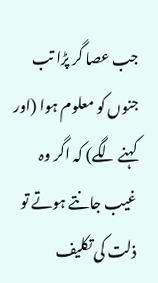جب عصا گر پڑا تب جنوں کو معلوم ہوا (اور کہنے لگے) کہ اگر وہ غیب جانتے ہوتے تو ذلت کی تکلیف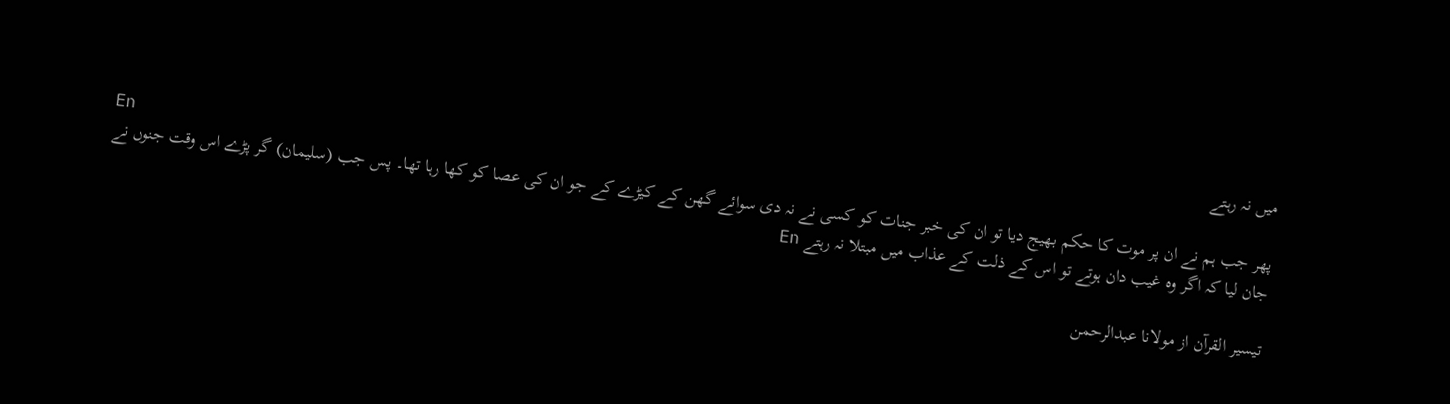میں نہ رہتے
En
پھر جب ہم نے ان پر موت کا حکم بھیج دیا تو ان کی خبر جنات کو کسی نے نہ دی سوائے گھن کے کیڑے کے جو ان کی عصا کو کھا رہا تھا۔ پس جب (سلیمان) گر پڑے اس وقت جنوں نے جان لیا کہ اگر وه غیب دان ہوتے تو اس کے ذلت کے عذاب میں مبتلا نہ رہتے En

تيسير القرآن از مولانا عبدالرحمن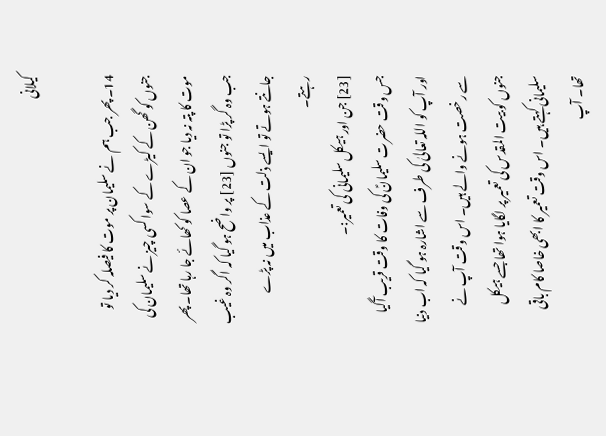کیلانی

14۔ پھر جب ہم نے سلیمان پر موت کا فیصلہ کر دیا تو جنوں کو گھن کے کیڑے کے سوا کسی چیز نے سلیمان کی موت کا پتہ نہ دیا جو ان کے عصا کو کھائے جا رہا تھا۔ پھر جب وہ گر پڑا تو جنوں [23] پر واضح ہو گیا کہ اگر وہ غیب جانتے ہوتے تو ایسے ذلت کے عذاب میں نہ پڑے رہتے۔
[23] جن اور ہیکل سلیمانی کی تعمیر:۔
جس وقت حضرت سلیمانؑ کی وفات کا وقت قریب آگیا اور آپ کو اللہ تعالیٰ کی طرف سے اشارہ ہو گیا کہ اب دنیا سے رخصت ہونے والے ہیں۔ اس وقت آپ نے جنوں کو بیت المقدس کی تعمیر پر لگایا ہوا تھا جسے ہیکل سلیمانی کہتے ہیں۔ اس وقت تعمیر کا ابھی خاصا کام باقی تھا۔ آپ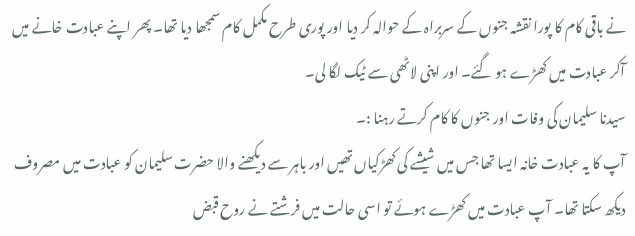نے باقی کام کا پورا نقشہ جنوں کے سربراہ کے حوالہ کر دیا اور پوری طرح مکمل کام سمجھا دیا تھا۔ پھر اپنے عبادت خانے میں آکر عبادت میں کھڑے ہو گئے۔ اور اپنی لاٹھی سے ٹیک لگا لی۔
سیدنا سلیمان کی وفات اور جنوں کا کام کرتے رہنا :۔
آپ کا یہ عبادت خانہ ایسا تھا جس میں شیشے کی کھڑکیاں تھیں اور باہر سے دیکھنے والا حضرت سلیمان کو عبادت میں مصروف دیکھ سکتا تھا۔ آپ عبادت میں کھڑے ہوئے تو اسی حالت میں فرشتے نے روح قبض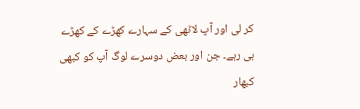کر لی اور آپ لاٹھی کے سہارے کھڑے کے کھڑے ہی رہے۔ جن اور بعض دوسرے لوگ آپ کو کبھی کبھار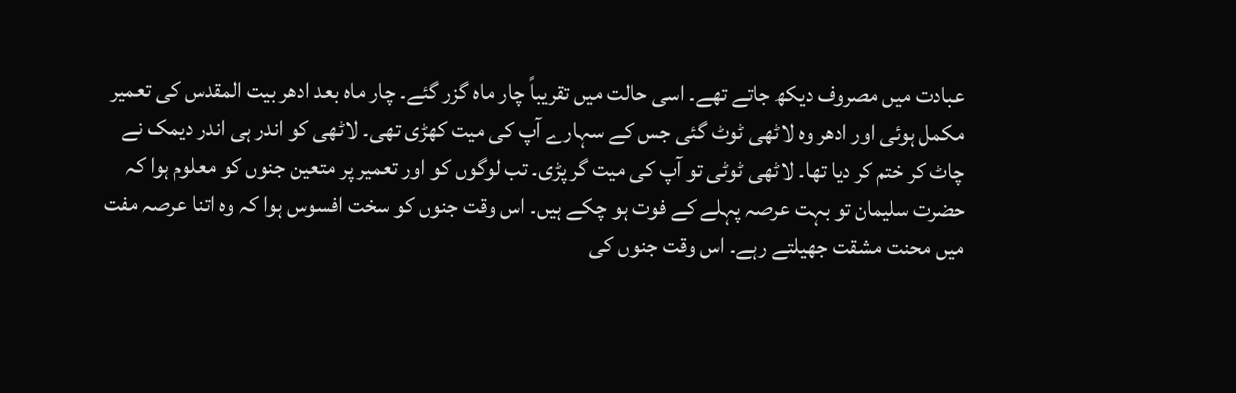عبادت میں مصروف دیکھ جاتے تھے۔ اسی حالت میں تقریباً چار ماہ گزر گئے۔ چار ماہ بعد ادھر بیت المقدس کی تعمیر مکمل ہوئی اور ادھر وہ لاٹھی ٹوٹ گئی جس کے سہارے آپ کی میت کھڑی تھی۔ لاٹھی کو اندر ہی اندر دیمک نے چاٹ کر ختم کر دیا تھا۔ لاٹھی ٹوٹی تو آپ کی میت گر پڑی۔ تب لوگوں کو اور تعمیر پر متعین جنوں کو معلوم ہوا کہ حضرت سلیمان تو بہت عرصہ پہلے کے فوت ہو چکے ہیں۔ اس وقت جنوں کو سخت افسوس ہوا کہ وہ اتنا عرصہ مفت میں محنت مشقت جھیلتے رہے۔ اس وقت جنوں کی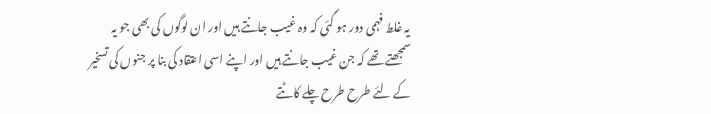یہ غلط فہمی دور ہو گئی کہ وہ غیب جانتے ہیں اور ان لوگوں کی بھی جو یہ سمجھتے تھے کہ جن غیب جانتے ہیں اور اپنے اسی اعتقاد کی بنا پر جنوں کی تسخیر کے لئے طرح طرح چلے کاٹتے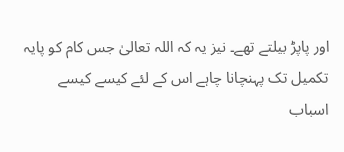اور پاپڑ بیلتے تھے۔ نیز یہ کہ اللہ تعالیٰ جس کام کو پایہ تکمیل تک پہنچانا چاہے اس کے لئے کیسے کیسے اسباب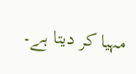مہیا کر دیتا ہے۔